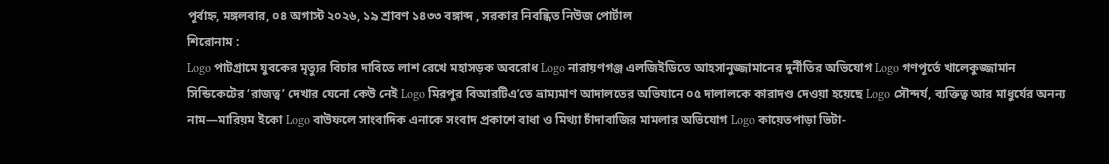পূর্বাহ্ন, মঙ্গলবার, ০৪ অগাস্ট ২০২৬, ১৯ শ্রাবণ ১৪৩৩ বঙ্গাব্দ , সরকার নিবন্ধিত নিউজ পোর্টাল
শিরোনাম :
Logo পাটগ্রামে যুবকের মৃত্যুর বিচার দাবিতে লাশ রেখে মহাসড়ক অবরোধ Logo নারায়ণগঞ্জ এলজিইডিতে আহসানুজ্জামানের দুর্নীতির অভিযোগ Logo গণপূর্তে খালেকুজ্জামান সিন্ডিকেটের ‘রাজত্ব’ দেখার যেনো কেউ নেই Logo মিরপুর বিআরটিএ’তে ভ্রাম্যমাণ আদালতের অভিযানে ০৫ দালালকে কারাদণ্ড দেওয়া হয়েছে Logo সৌন্দর্য, ব্যক্তিত্ব আর মাধুর্যের অনন্য নাম—মারিয়ম ইকো Logo বাউফলে সাংবাদিক এনাকে সংবাদ প্রকাশে বাধা ও মিথ্যা চাঁদাবাজির মামলার অভিযোগ Logo কায়েতপাড়া ভিটা-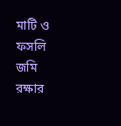মাটি ও ফসলি জমি রক্ষার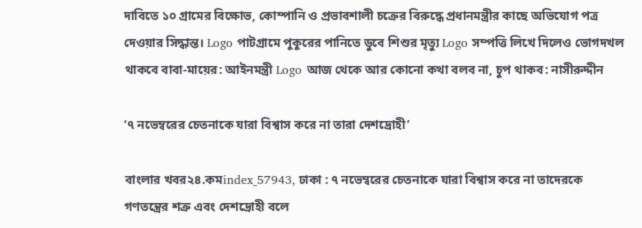দাবিতে ১০ গ্রামের বিক্ষোভ, কোম্পানি ও প্রভাবশালী চক্রের বিরুদ্ধে প্রধানমন্ত্রীর কাছে অভিযোগ পত্র দেওয়ার সিদ্ধান্ত। Logo পাটগ্রামে পুকুরের পানিতে ডুবে শিশুর মৃত্যু Logo সম্পত্তি লিখে দিলেও ভোগদখল থাকবে বাবা-মায়ের: আইনমন্ত্রী Logo আজ থেকে আর কোনো কথা বলব না, চুপ থাকব: নাসীরুদ্দীন

‘৭ নভেম্বরের চেতনাকে যারা বিশ্বাস করে না তারা দেশদ্রোহী’

বাংলার খবর২৪.কমindex_57943, ঢাকা : ৭ নভেম্বরের চেতনাকে যারা বিশ্বাস করে না তাদেরকে গণতন্ত্রের শত্রু এবং দেশদ্রোহী বলে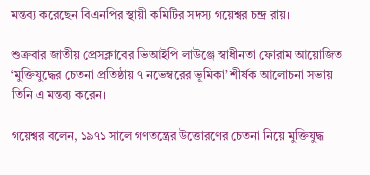মন্তব্য করেছেন বিএনপির স্থায়ী কমিটির সদস্য গয়েশ্বর চন্দ্র রায়।

শুক্রবার জাতীয় প্রেসক্লাবের ভিআইপি লাউঞ্জে স্বাধীনতা ফোরাম আয়োজিত ‘মুক্তিযুদ্ধের চেতনা প্রতিষ্ঠায় ৭ নভেম্বরের ভূমিকা’ শীর্ষক আলোচনা সভায় তিনি এ মন্তব্য করেন।

গয়েশ্বর বলেন, ১৯৭১ সালে গণতন্ত্রের উত্তোরণের চেতনা নিয়ে মুক্তিযুদ্ধ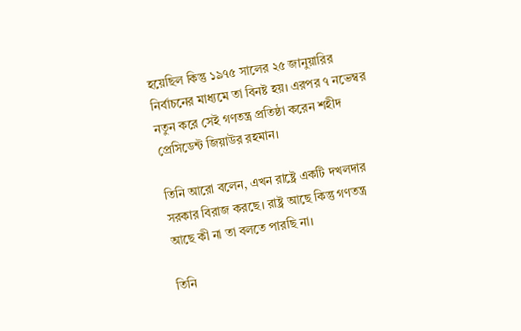হয়েছিল কিন্তু ১৯৭৫ সালের ২৫ জানুয়ারির নির্বাচনের মাধ্যমে তা বিনষ্ট হয়। এরপর ৭ নভেম্বর নতুন করে সেই গণতন্ত্র প্রতিষ্ঠা করেন শহীদ প্রেসিডেন্ট জিয়াউর রহমান।

তিনি আরো বলেন, এখন রাষ্ট্রে একটি দখলদার সরকার বিরাজ করছে। রাষ্ট্র আছে কিন্তু গণতন্ত্র আছে কী না তা বলতে পারছি না।

তিনি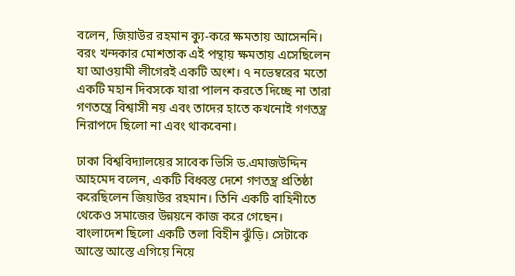বলেন, জিয়াউর রহমান ক্যু-করে ক্ষমতায় আসেননি। বরং খন্দকার মোশতাক এই পন্থায় ক্ষমতায় এসেছিলেন যা আওয়ামী লীগেরই একটি অংশ। ৭ নভেম্বরের মতো একটি মহান দিবসকে যারা পালন করতে দিচ্ছে না তারা গণতন্ত্রে বিশ্বাসী নয় এবং তাদের হাতে কখনোই গণতন্ত্র নিরাপদে ছিলো না এবং থাকবেনা।

ঢাকা বিশ্ববিদ্যালয়ের সাবেক ভিসি ড.এমাজউদ্দিন আহমেদ বলেন, একটি বিধ্বস্ত দেশে গণতন্ত্র প্রতিষ্ঠা করেছিলেন জিয়াউর রহমান। তিনি একটি বাহিনীতে থেকেও সমাজের উন্নয়নে কাজ করে গেছেন। বাংলাদেশ ছিলো একটি তলা বিহীন ঝুঁড়ি। সেটাকে আস্তে আস্তে এগিয়ে নিয়ে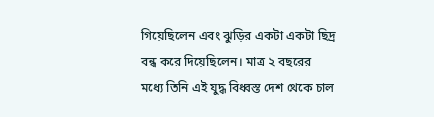গিয়েছিলেন এবং ঝুড়ির একটা একটা ছিদ্র বন্ধ করে দিয়েছিলেন। মাত্র ২ বছরের মধ্যে তিনি এই যুদ্ধ বিধ্বস্ত দেশ থেকে চাল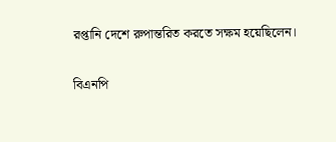রপ্তানি দেশে রুপান্তরিত করতে সক্ষম হয়েছিলেন।

বিএনপি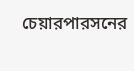চেয়ারপারসনের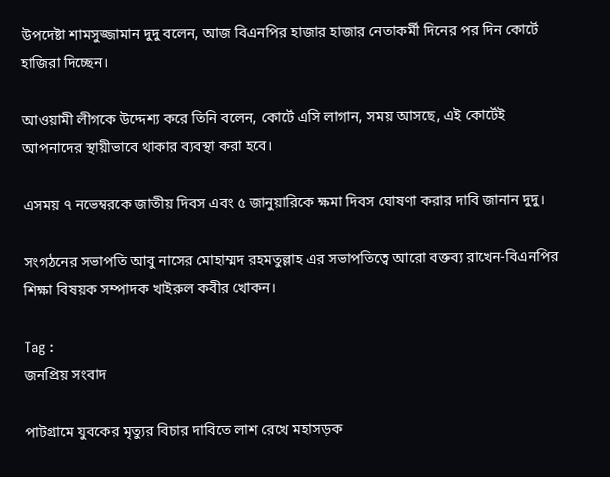উপদেষ্টা শামসুজ্জামান দুদু বলেন, আজ বিএনপির হাজার হাজার নেতাকর্মী দিনের পর দিন কোর্টে হাজিরা দিচ্ছেন।

আওয়ামী লীগকে উদ্দেশ্য করে তিনি বলেন, কোর্টে এসি লাগান, সময় আসছে, এই কোর্টেই আপনাদের স্থায়ীভাবে থাকার ব্যবস্থা করা হবে।

এসময় ৭ নভেম্বরকে জাতীয় দিবস এবং ৫ জানুয়ারিকে ক্ষমা দিবস ঘোষণা করার দাবি জানান দুদু।

সংগঠনের সভাপতি আবু নাসের মোহাম্মদ রহমতুল্লাহ এর সভাপতিত্বে আরো বক্তব্য রাখেন-বিএনপির শিক্ষা বিষয়ক সম্পাদক খাইরুল কবীর খোকন।

Tag :
জনপ্রিয় সংবাদ

পাটগ্রামে যুবকের মৃত্যুর বিচার দাবিতে লাশ রেখে মহাসড়ক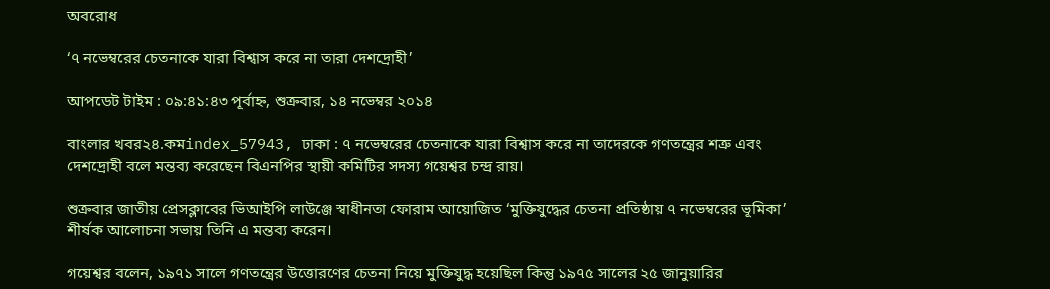অবরোধ

‘৭ নভেম্বরের চেতনাকে যারা বিশ্বাস করে না তারা দেশদ্রোহী’

আপডেট টাইম : ০৯:৪১:৪৩ পূর্বাহ্ন, শুক্রবার, ১৪ নভেম্বর ২০১৪

বাংলার খবর২৪.কমindex_57943, ঢাকা : ৭ নভেম্বরের চেতনাকে যারা বিশ্বাস করে না তাদেরকে গণতন্ত্রের শত্রু এবং দেশদ্রোহী বলে মন্তব্য করেছেন বিএনপির স্থায়ী কমিটির সদস্য গয়েশ্বর চন্দ্র রায়।

শুক্রবার জাতীয় প্রেসক্লাবের ভিআইপি লাউঞ্জে স্বাধীনতা ফোরাম আয়োজিত ‘মুক্তিযুদ্ধের চেতনা প্রতিষ্ঠায় ৭ নভেম্বরের ভূমিকা’ শীর্ষক আলোচনা সভায় তিনি এ মন্তব্য করেন।

গয়েশ্বর বলেন, ১৯৭১ সালে গণতন্ত্রের উত্তোরণের চেতনা নিয়ে মুক্তিযুদ্ধ হয়েছিল কিন্তু ১৯৭৫ সালের ২৫ জানুয়ারির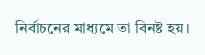নির্বাচনের মাধ্যমে তা বিনষ্ট হয়।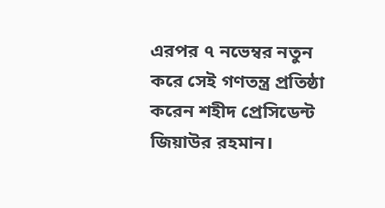এরপর ৭ নভেম্বর নতুন করে সেই গণতন্ত্র প্রতিষ্ঠা করেন শহীদ প্রেসিডেন্ট জিয়াউর রহমান।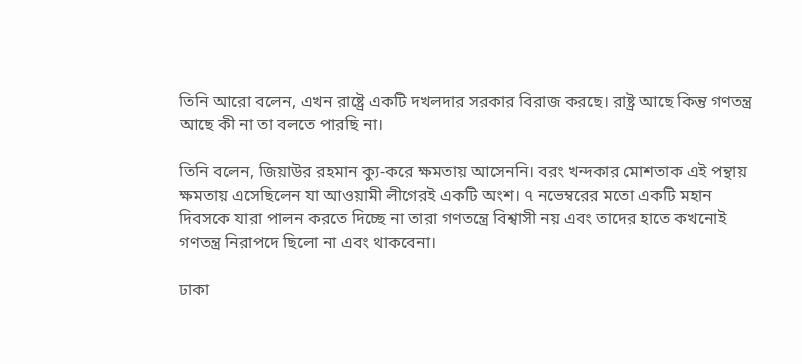তিনি আরো বলেন, এখন রাষ্ট্রে একটি দখলদার সরকার বিরাজ করছে। রাষ্ট্র আছে কিন্তু গণতন্ত্র আছে কী না তা বলতে পারছি না।

তিনি বলেন, জিয়াউর রহমান ক্যু-করে ক্ষমতায় আসেননি। বরং খন্দকার মোশতাক এই পন্থায় ক্ষমতায় এসেছিলেন যা আওয়ামী লীগেরই একটি অংশ। ৭ নভেম্বরের মতো একটি মহান দিবসকে যারা পালন করতে দিচ্ছে না তারা গণতন্ত্রে বিশ্বাসী নয় এবং তাদের হাতে কখনোই গণতন্ত্র নিরাপদে ছিলো না এবং থাকবেনা।

ঢাকা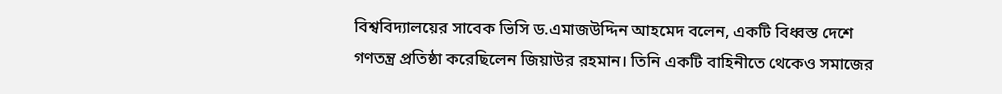বিশ্ববিদ্যালয়ের সাবেক ভিসি ড.এমাজউদ্দিন আহমেদ বলেন, একটি বিধ্বস্ত দেশে গণতন্ত্র প্রতিষ্ঠা করেছিলেন জিয়াউর রহমান। তিনি একটি বাহিনীতে থেকেও সমাজের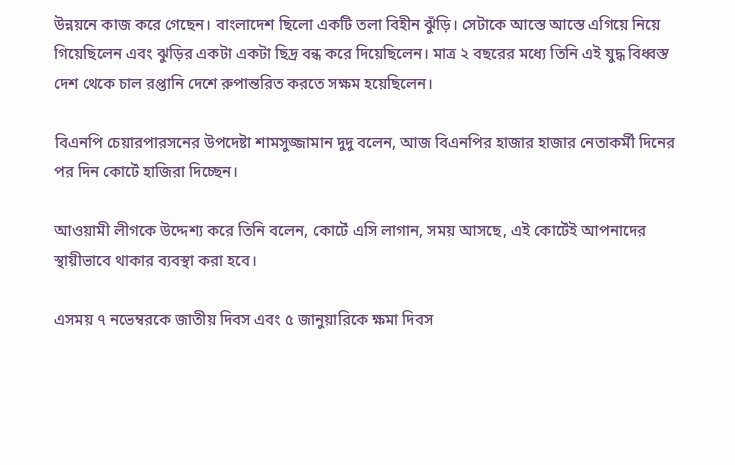উন্নয়নে কাজ করে গেছেন। বাংলাদেশ ছিলো একটি তলা বিহীন ঝুঁড়ি। সেটাকে আস্তে আস্তে এগিয়ে নিয়ে গিয়েছিলেন এবং ঝুড়ির একটা একটা ছিদ্র বন্ধ করে দিয়েছিলেন। মাত্র ২ বছরের মধ্যে তিনি এই যুদ্ধ বিধ্বস্ত দেশ থেকে চাল রপ্তানি দেশে রুপান্তরিত করতে সক্ষম হয়েছিলেন।

বিএনপি চেয়ারপারসনের উপদেষ্টা শামসুজ্জামান দুদু বলেন, আজ বিএনপির হাজার হাজার নেতাকর্মী দিনের পর দিন কোর্টে হাজিরা দিচ্ছেন।

আওয়ামী লীগকে উদ্দেশ্য করে তিনি বলেন, কোর্টে এসি লাগান, সময় আসছে, এই কোর্টেই আপনাদের স্থায়ীভাবে থাকার ব্যবস্থা করা হবে।

এসময় ৭ নভেম্বরকে জাতীয় দিবস এবং ৫ জানুয়ারিকে ক্ষমা দিবস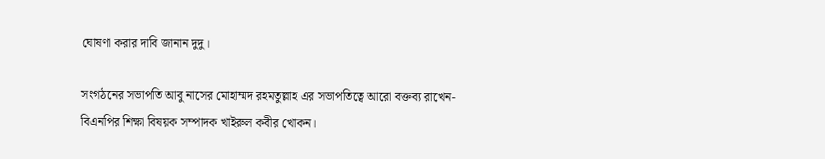ঘোষণা করার দাবি জানান দুদু।

সংগঠনের সভাপতি আবু নাসের মোহাম্মদ রহমতুল্লাহ এর সভাপতিত্বে আরো বক্তব্য রাখেন-বিএনপির শিক্ষা বিষয়ক সম্পাদক খাইরুল কবীর খোকন।